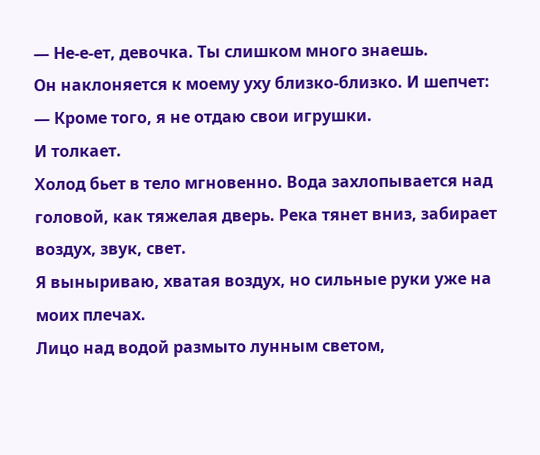— Не-е-ет, девочка. Ты слишком много знаешь.
Он наклоняется к моему уху близко-близко. И шепчет:
— Кроме того, я не отдаю свои игрушки.
И толкает.
Холод бьет в тело мгновенно. Вода захлопывается над головой, как тяжелая дверь. Река тянет вниз, забирает воздух, звук, свет.
Я выныриваю, хватая воздух, но сильные руки уже на моих плечах.
Лицо над водой размыто лунным светом,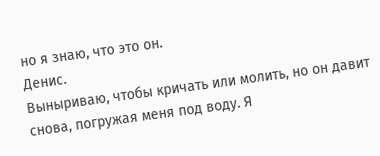но я знаю, что это он.
Денис.
Выныриваю, чтобы кричать или молить, но он давит снова, погружая меня под воду. Я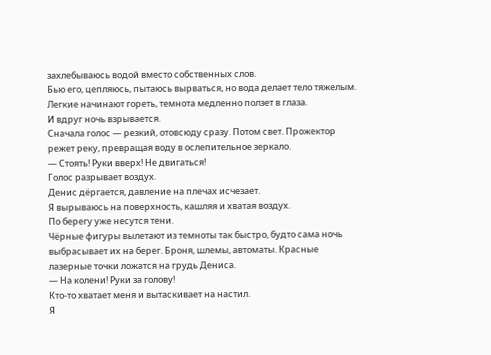захлебываюсь водой вместо собственных слов.
Бью его, цепляюсь, пытаюсь вырваться, но вода делает тело тяжелым.
Легкие начинают гореть, темнота медленно ползет в глаза.
И вдруг ночь взрывается.
Сначала голос — резкий, отовсюду сразу. Потом свет. Прожектор режет реку, превращая воду в ослепительное зеркало.
— Стоять! Руки вверх! Не двигаться!
Голос разрывает воздух.
Денис дёргается, давление на плечах исчезает.
Я вырываюсь на поверхность, кашляя и хватая воздух.
По берегу уже несутся тени.
Чёрные фигуры вылетают из темноты так быстро, будто сама ночь выбрасывает их на берег. Броня, шлемы, автоматы. Красные лазерные точки ложатся на грудь Дениса.
— На колени! Руки за голову!
Кто-то хватает меня и вытаскивает на настил.
Я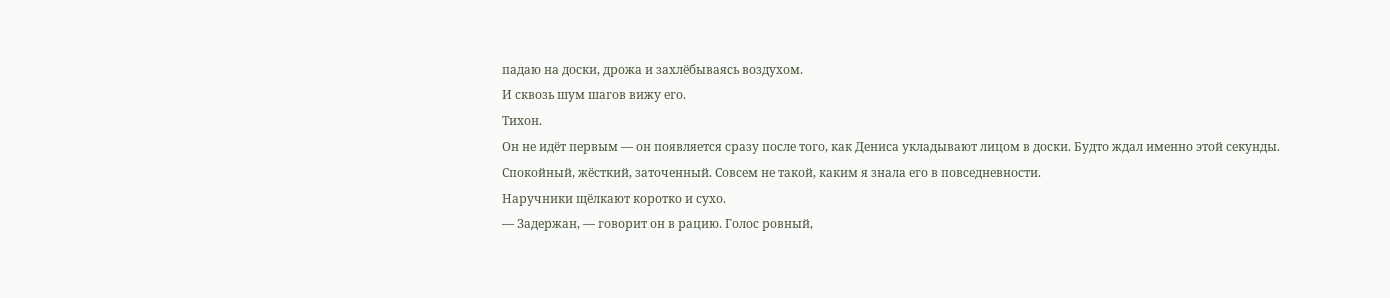падаю на доски, дрожа и захлёбываясь воздухом.
И сквозь шум шагов вижу его.
Тихон.
Он не идёт первым — он появляется сразу после того, как Дениса укладывают лицом в доски. Будто ждал именно этой секунды. Спокойный, жёсткий, заточенный. Совсем не такой, каким я знала его в повседневности.
Наручники щёлкают коротко и сухо.
— Задержан, — говорит он в рацию. Голос ровный,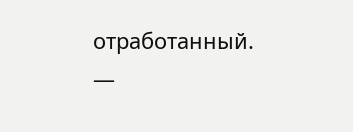отработанный. —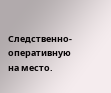Следственно-оперативную на место.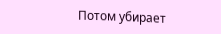Потом убирает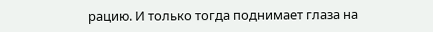рацию. И только тогда поднимает глаза на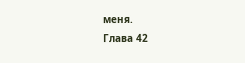меня.
Глава 42